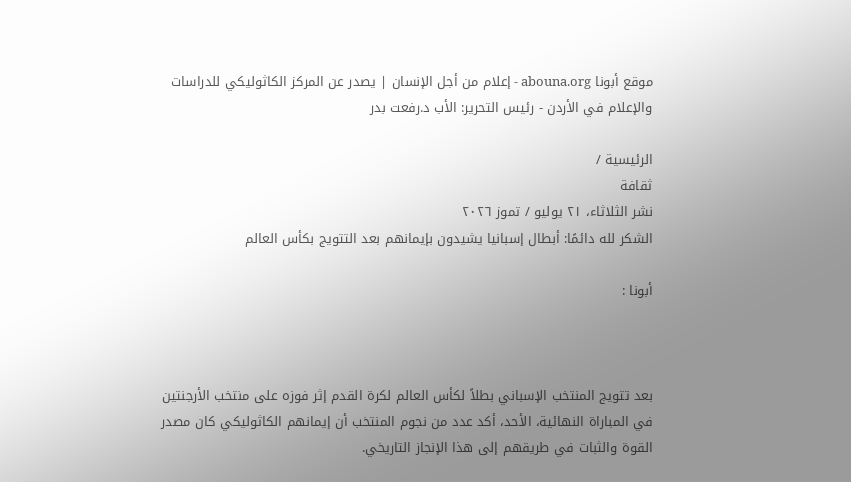موقع أبونا abouna.org - إعلام من أجل الإنسان | يصدر عن المركز الكاثوليكي للدراسات والإعلام في الأردن - رئيس التحرير: الأب د.رفعت بدر

الرئيسية /
ثقافة
نشر الثلاثاء، ٢١ يوليو / تموز ٢٠٢٦
الشكر لله دائمًا: أبطال إسبانيا يشيدون بإيمانهم بعد التتويج بكأس العالم

أبونا :



بعد تتويج المنتخب الإسباني بطلاً لكأس العالم لكرة القدم إثر فوزه على منتخب الأرجنتين في المباراة النهائية، الأحد، أكد عدد من نجوم المنتخب أن إيمانهم الكاثوليكي كان مصدر القوة والثبات في طريقهم إلى هذا الإنجاز التاريخي.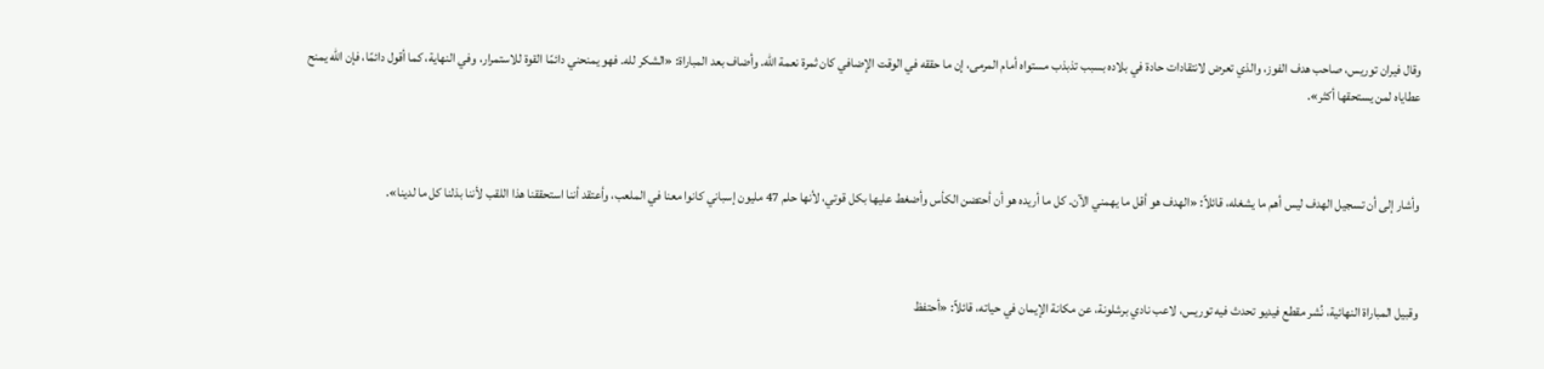وقال فيران توريس، صاحب هدف الفوز، والذي تعرض لانتقادات حادة في بلاده بسبب تذبذب مستواه أمام المرمى، إن ما حققه في الوقت الإضافي كان ثمرة نعمة الله. وأضاف بعد المباراة: «الشكر لله. فهو يمنحني دائمًا القوة للاستمرار، وفي النهاية، كما أقول دائمًا، فإن الله يمنح عطاياه لمن يستحقها أكثر».



وأشار إلى أن تسجيل الهدف ليس أهم ما يشغله، قائلاً: «الهدف هو أقل ما يهمني الآن. كل ما أريده هو أن أحتضن الكأس وأضغط عليها بكل قوتي، لأنها حلم 47 مليون إسباني كانوا معنا في الملعب، وأعتقد أننا استحققنا هذا اللقب لأننا بذلنا كل ما لدينا».



وقبيل المباراة النهائية، نُشر مقطع فيديو تحدث فيه توريس، لاعب نادي برشلونة، عن مكانة الإيمان في حياته، قائلاً: «أحتفظ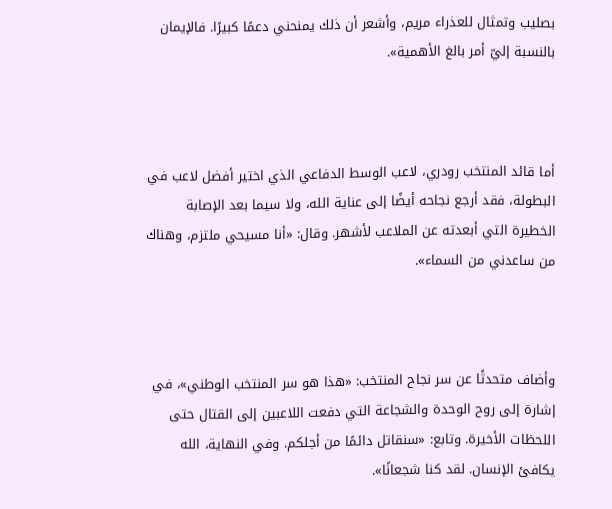بصليب وتمثال للعذراء مريم، وأشعر أن ذلك يمنحني دعمًا كبيرًا. فالإيمان بالنسبة إليّ أمر بالغ الأهمية».



أما قائد المنتخب رودري، لاعب الوسط الدفاعي الذي اختير أفضل لاعب في البطولة، فقد أرجع نجاحه أيضًا إلى عناية الله، ولا سيما بعد الإصابة الخطيرة التي أبعدته عن الملاعب لأشهر. وقال: «أنا مسيحي ملتزم، وهناك من ساعدني من السماء».



وأضاف متحدثًا عن سر نجاح المنتخب: «هذا هو سر المنتخب الوطني»، في إشارة إلى روح الوحدة والشجاعة التي دفعت اللاعبين إلى القتال حتى اللحظات الأخيرة. وتابع: «سنقاتل دائمًا من أجلكم. وفي النهاية، الله يكافئ الإنسان. لقد كنا شجعانًا».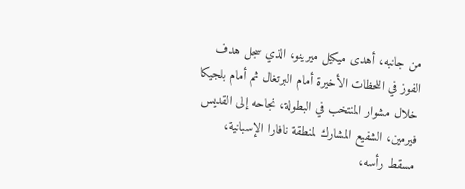من جانبه، أهدى ميكيل ميرينو، الذي سجل هدف الفوز في اللحظات الأخيرة أمام البرتغال ثم أمام بلجيكا خلال مشوار المنتخب في البطولة، نجاحه إلى القديس فيرمين، الشفيع المشارك لمنطقة نافارا الإسبانية، مسقط رأسه،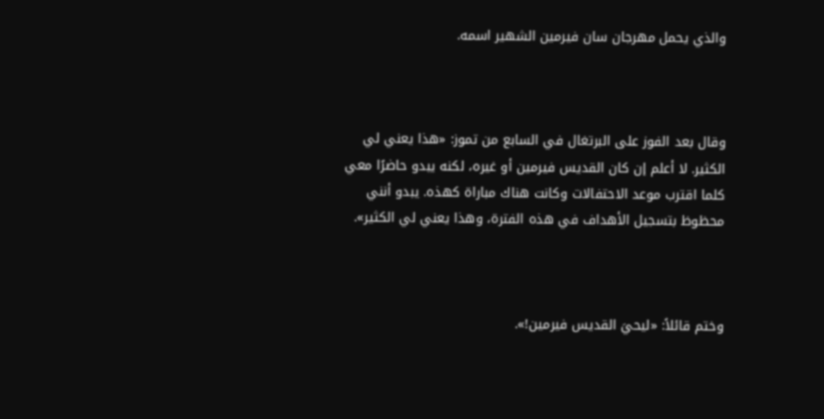والذي يحمل مهرجان سان فيرمين الشهير اسمه.



وقال بعد الفوز على البرتغال في السابع من تموز: «هذا يعني لي الكثير. لا أعلم إن كان القديس فيرمين أو غيره، لكنه يبدو حاضرًا معي كلما اقترب موعد الاحتفالات وكانت هناك مباراة كهذه. يبدو أنني محظوظ بتسجيل الأهداف في هذه الفترة، وهذا يعني لي الكثير».



وختم قائلاً: «ليحيَ القديس فيرمين!».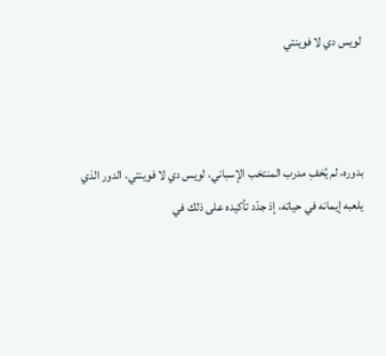لويس دي لا فوينتي



بدوره، لم يُخفِ مدرب المنتخب الإسباني، لويس دي لا فوينتي، الدور الذي يلعبه إيمانه في حياته، إذ جدّد تأكيده على ذلك في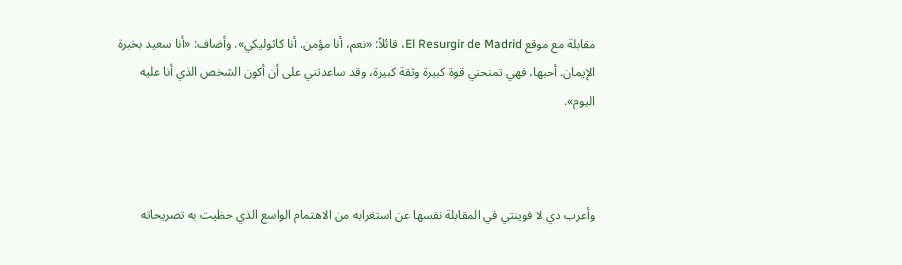مقابلة مع موقع El Resurgir de Madrid، قائلاً: «نعم، أنا مؤمن. أنا كاثوليكي». وأضاف: «أنا سعيد بخبرة الإيمان. أحبها، فهي تمنحني قوة كبيرة وثقة كبيرة، وقد ساعدتني على أن أكون الشخص الذي أنا عليه اليوم».



وأعرب دي لا فوينتي في المقابلة نفسها عن استغرابه من الاهتمام الواسع الذي حظيت به تصريحاته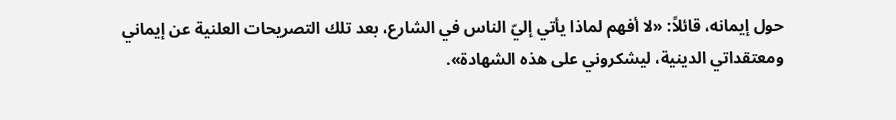حول إيمانه، قائلاً: «لا أفهم لماذا يأتي إليّ الناس في الشارع، بعد تلك التصريحات العلنية عن إيماني ومعتقداتي الدينية، ليشكروني على هذه الشهادة».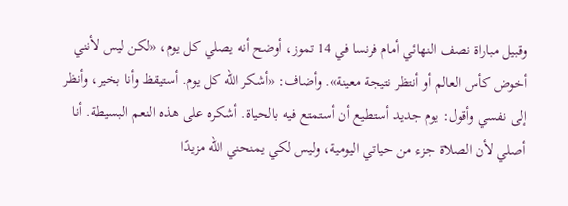وقبيل مباراة نصف النهائي أمام فرنسا في 14 تموز، أوضح أنه يصلي كل يوم، «لكن ليس لأنني أخوض كأس العالم أو أنتظر نتيجة معينة». وأضاف: «أشكر الله كل يوم. أستيقظ وأنا بخير، وأنظر إلى نفسي وأقول: يوم جديد أستطيع أن أستمتع فيه بالحياة. أشكره على هذه النعم البسيطة. أنا أصلي لأن الصلاة جزء من حياتي اليومية، وليس لكي يمنحني الله مزيدًا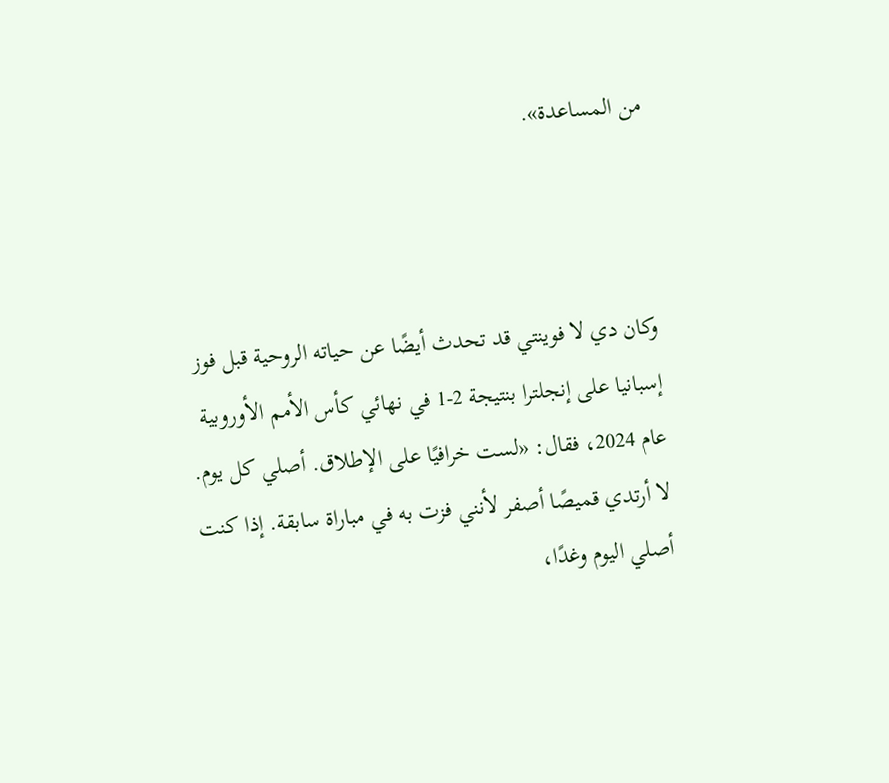من المساعدة».



وكان دي لا فوينتي قد تحدث أيضًا عن حياته الروحية قبل فوز إسبانيا على إنجلترا بنتيجة 2-1 في نهائي كأس الأمم الأوروبية عام 2024، فقال: «لست خرافيًا على الإطلاق. أصلي كل يوم. لا أرتدي قميصًا أصفر لأنني فزت به في مباراة سابقة. إذا كنت أصلي اليوم وغدًا،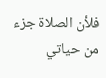فلأن الصلاة جزء من حياتي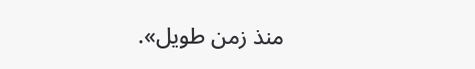منذ زمن طويل».